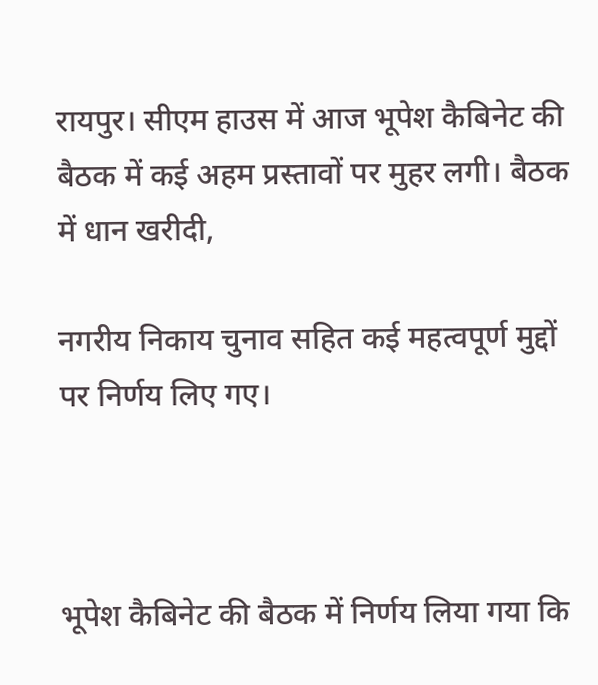रायपुर। सीएम हाउस में आज भूपेश कैबिनेट की बैठक में कई अहम प्रस्तावों पर मुहर लगी। बैठक में धान खरीदी,

नगरीय निकाय चुनाव सहित कई महत्वपूर्ण मुद्दों पर निर्णय लिए गए।



भूपेश कैबिनेट की बैठक में निर्णय लिया गया कि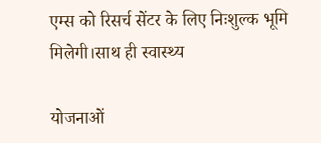एम्स को रिसर्च सेंटर के लिए निःशुल्क भूमि मिलेगी।साथ ही स्वास्थ्य

योजनाओं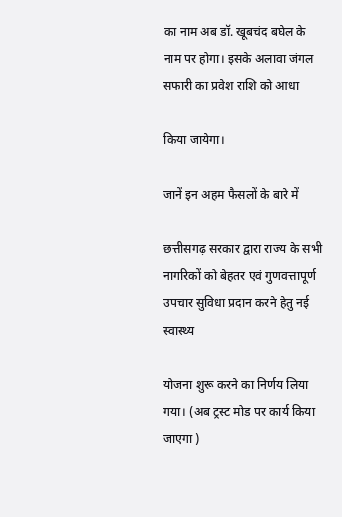का नाम अब डॉ. खूबचंद बघेल के नाम पर होगा। इसके अलावा जंगल सफारी का प्रवेश राशि को आधा

किया जायेगा।

जानें इन अहम फैसलों के बारे में

छत्तीसगढ़ सरकार द्वारा राज्य के सभी नागरिकों को बेहतर एवं गुणवत्तापूर्ण उपचार सुविधा प्रदान करने हेतु नई स्वास्थ्य

योजना शुरू करने का निर्णय लिया गया। (अब ट्रस्ट मोड पर कार्य किया जाएगा )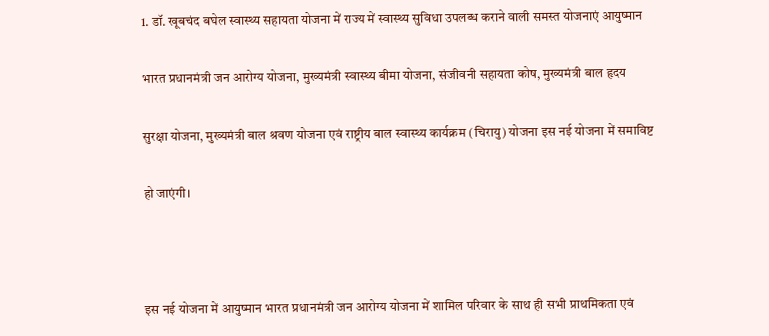1. डॉ. खूबचंद बघेल स्वास्थ्य सहायता योजना में राज्य में स्वास्थ्य सुविधा उपलब्ध कराने वाली समस्त योजनाएं आयुष्मान

भारत प्रधानमंत्री जन आरोग्य योजना, मुख्यमंत्री स्वास्थ्य बीमा योजना, संजीवनी सहायता कोष, मुख्यमंत्री बाल हृदय

सुरक्षा योजना, मुख्यमंत्री बाल श्रवण योजना एवं राष्ट्रीय बाल स्वास्थ्य कार्यक्रम (चिरायु) योजना इस नई योजना में समाविष्ट

हो जाएंगी।



इस नई योजना में आयुष्मान भारत प्रधानमंत्री जन आरोग्य योजना में शामिल परिवार के साथ ही सभी प्राथमिकता एवं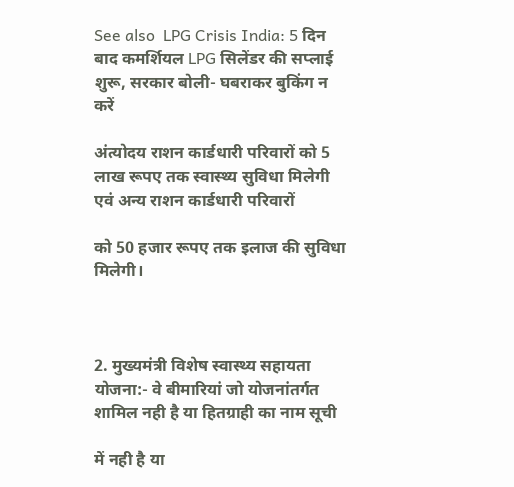See also  LPG Crisis India: 5 दिन बाद कमर्शियल LPG सिलेंडर की सप्लाई शुरू, सरकार बोली- घबराकर बुकिंग न करें

अंत्योदय राशन कार्डधारी परिवारों को 5 लाख रूपए तक स्वास्थ्य सुविधा मिलेगी एवं अन्य राशन कार्डधारी परिवारों

को 50 हजार रूपए तक इलाज की सुविधा मिलेगी।



2. मुख्यमंत्री विशेष स्वास्थ्य सहायता योजना:- वे बीमारियां जो योजनांतर्गत शामिल नही है या हितग्राही का नाम सूची

में नही है या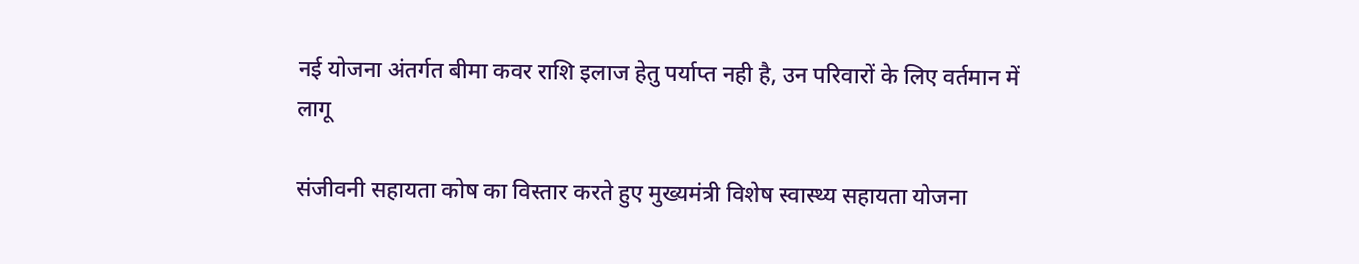नई योजना अंतर्गत बीमा कवर राशि इलाज हेतु पर्याप्त नही है, उन परिवारों के लिए वर्तमान में लागू

संजीवनी सहायता कोष का विस्तार करते हुए मुख्यमंत्री विशेष स्वास्थ्य सहायता योजना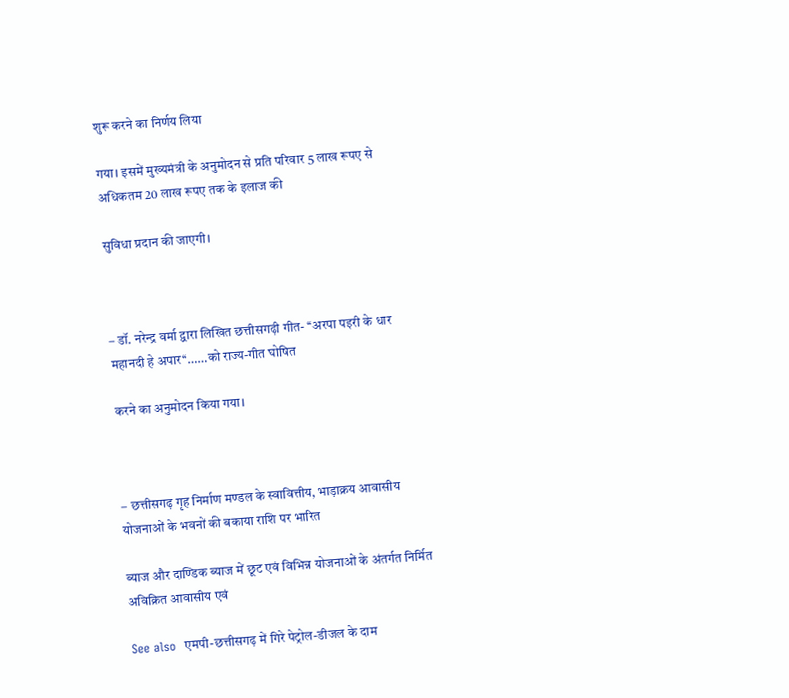शुरू करने का निर्णय लिया

गया। इसमें मुख्यमंत्री के अनुमोदन से प्रति परिवार 5 लाख रूपए से अधिकतम 20 लाख रूपए तक के इलाज की

सुविधा प्रदान की जाएगी।



– डॉ. नरेन्द्र वर्मा द्वारा लिखित छत्तीसगढ़ी गीत- ‘‘अरपा पइरी के धार महानदी हे अपार‘‘……को राज्य-गीत घोषित

करने का अनुमोदन किया गया।



– छत्तीसगढ़ गृह निर्माण मण्डल के स्वावित्तीय, भाड़ाक्रय आवासीय योजनाओं के भवनों की बकाया राशि पर भारित

ब्याज और दाण्डिक ब्याज में छूट एवं विभिन्न योजनाओं के अंतर्गत निर्मित अविक्रित आवासीय एवं

See also  एमपी-छत्तीसगढ़ में गिरे पेट्रोल-डीजल के दाम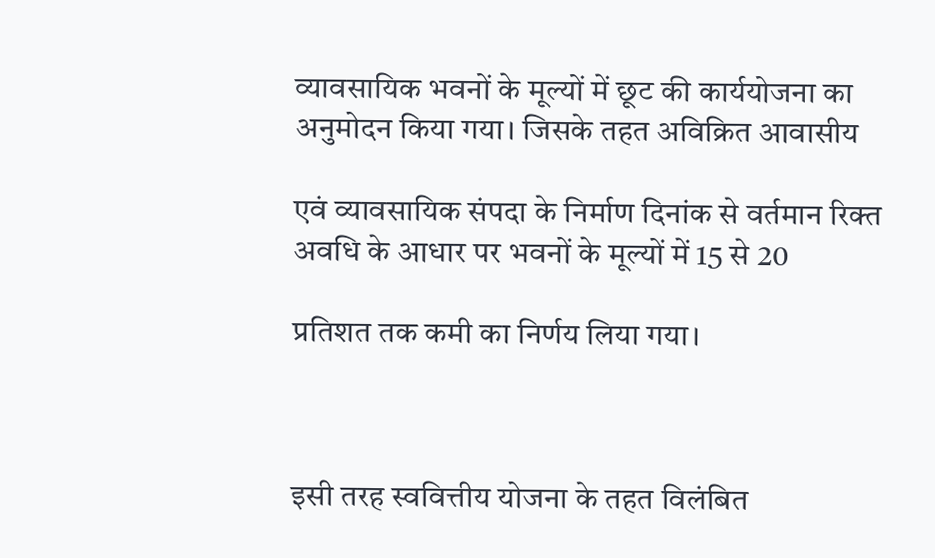व्यावसायिक भवनों के मूल्यों में छूट की कार्ययोजना का अनुमोदन किया गया। जिसके तहत अविक्रित आवासीय

एवं व्यावसायिक संपदा के निर्माण दिनांक से वर्तमान रिक्त अवधि के आधार पर भवनों के मूल्यों में 15 से 20

प्रतिशत तक कमी का निर्णय लिया गया।



इसी तरह स्ववित्तीय योजना के तहत विलंबित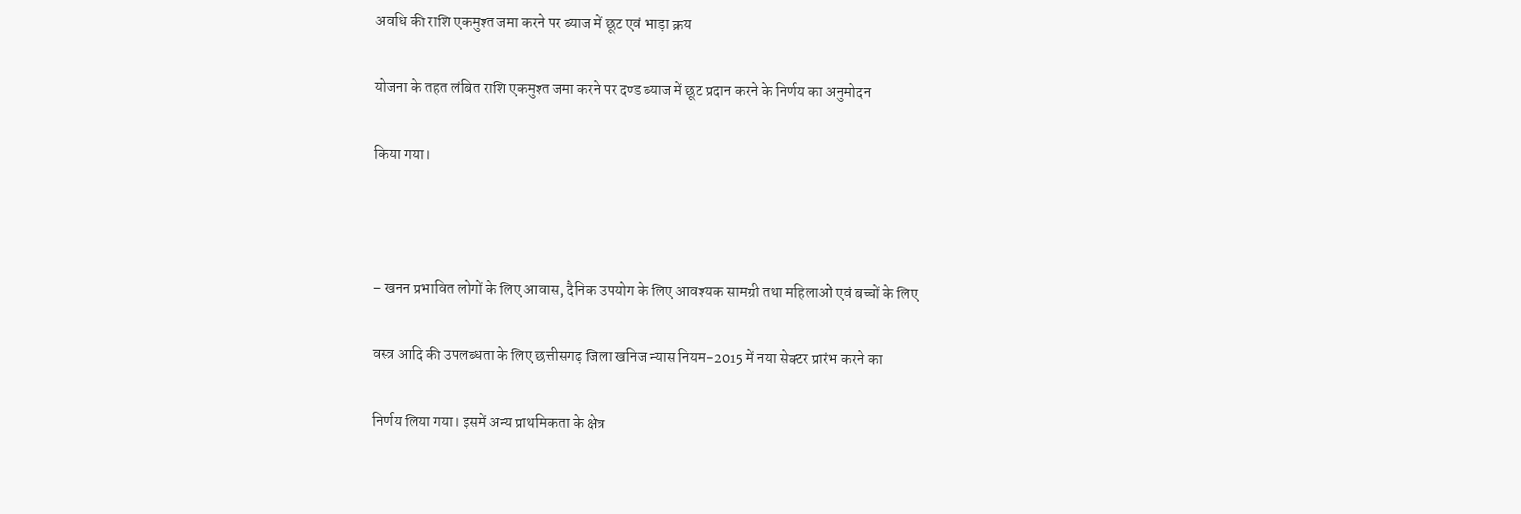अवधि की राशि एकमुश्त जमा करने पर ब्याज में छूट एवं भाड़ा क्रय

योजना के तहत लंबित राशि एकमुश्त जमा करने पर दण्ड ब्याज में छूट प्रदान करने के निर्णय का अनुमोदन

किया गया।



– खनन प्रभावित लोगों के लिए आवास, दैनिक उपयोग के लिए आवश्यक सामग्री तथा महिलाओं एवं बच्चों के लिए

वस्त्र आदि की उपलब्धता के लिए छत्तीसगढ़ जिला खनिज न्यास नियम-2015 में नया सेक्टर प्रारंभ करने का

निर्णय लिया गया। इसमें अन्य प्राथमिकता के क्षेत्र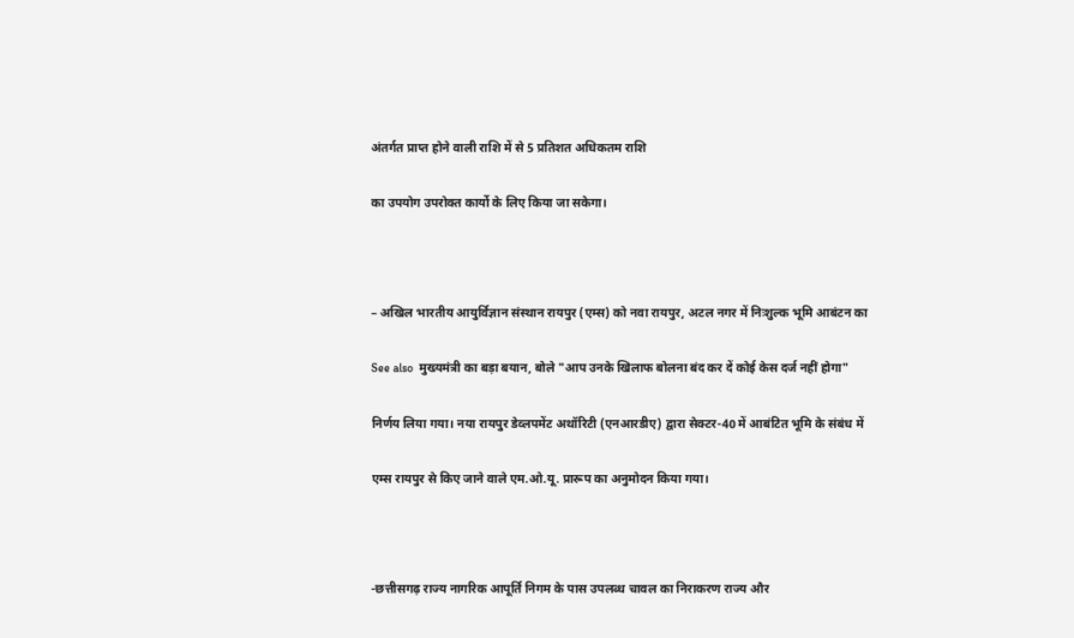अंतर्गत प्राप्त होने वाली राशि में से 5 प्रतिशत अधिकतम राशि

का उपयोग उपरोक्त कार्यो के लिए किया जा सकेगा।



– अखिल भारतीय आयुर्विज्ञान संस्थान रायपुर (एम्स) को नवा रायपुर, अटल नगर में निःशुल्क भूमि आबंटन का

See also  मुख्यमंत्री का बड़ा बयान, बोले "आप उनके खिलाफ बोलना बंद कर दें कोई केस दर्ज नहीं होगा"

निर्णय लिया गया। नया रायपुर डेव्लपमेंट अथॉरिटी (एनआरडीए) द्वारा सेक्टर-40 में आबंटित भूमि के संबंध में

एम्स रायपुर से किए जाने वाले एम.ओ.यू. प्रारूप का अनुमोदन किया गया।



-छत्तीसगढ़ राज्य नागरिक आपूर्ति निगम के पास उपलब्ध चावल का निराकरण राज्य और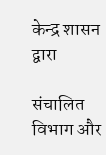केन्द्र शासन द्वारा

संचालित विभाग और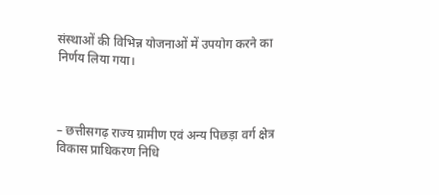संस्थाओं की विभिन्न योजनाओं में उपयोग करने का निर्णय लिया गया।



– छत्तीसगढ़ राज्य ग्रामीण एवं अन्य पिछड़ा वर्ग क्षेत्र विकास प्राधिकरण निधि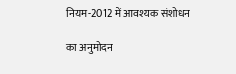नियम-2012 में आवश्यक संशोधन

का अनुमोदन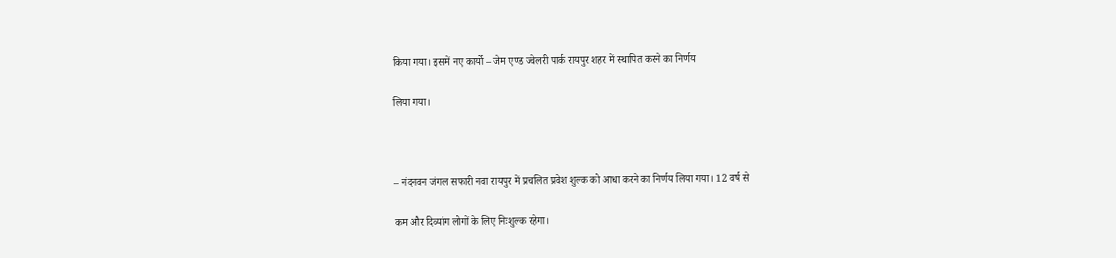किया गया। इसमें नए कार्यो – जेम एण्ड ज्वेलरी पार्क रायपुर शहर में स्थापित करने का निर्णय

लिया गया।



– नंदनवन जंगल सफारी नवा रायपुर में प्रचलित प्रवेश शुल्क को आधा करने का निर्णय लिया गया। 12 वर्ष से

कम और दिव्यांग लोगों के लिए निःशुल्क रहेगा।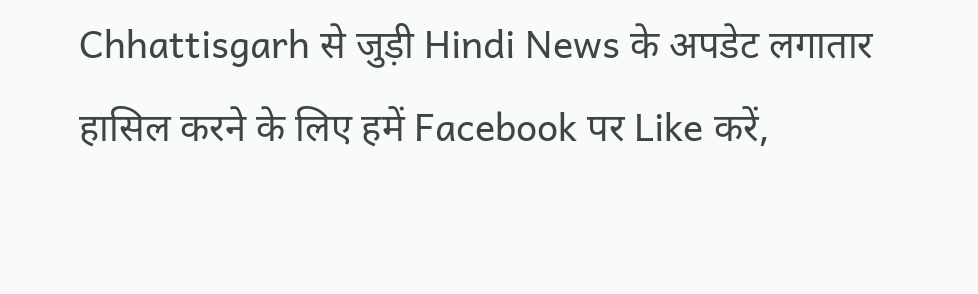Chhattisgarh से जुड़ी Hindi News के अपडेट लगातार हासिल करने के लिए हमें Facebook पर Like करें,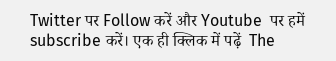Twitter पर Follow करें और Youtube  पर हमें subscribe करें। एक ही क्लिक में पढ़ें  The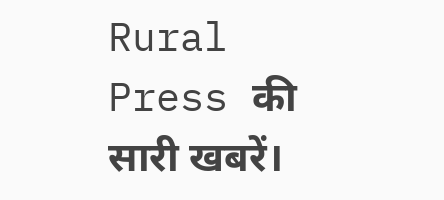Rural Press की सारी खबरें।